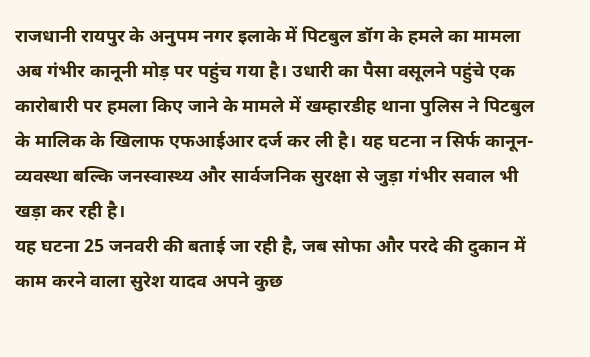राजधानी रायपुर के अनुपम नगर इलाके में पिटबुल डॉग के हमले का मामला अब गंभीर कानूनी मोड़ पर पहुंच गया है। उधारी का पैसा वसूलने पहुंचे एक कारोबारी पर हमला किए जाने के मामले में खम्हारडीह थाना पुलिस ने पिटबुल के मालिक के खिलाफ एफआईआर दर्ज कर ली है। यह घटना न सिर्फ कानून-व्यवस्था बल्कि जनस्वास्थ्य और सार्वजनिक सुरक्षा से जुड़ा गंभीर सवाल भी खड़ा कर रही है।
यह घटना 25 जनवरी की बताई जा रही है, जब सोफा और परदे की दुकान में काम करने वाला सुरेश यादव अपने कुछ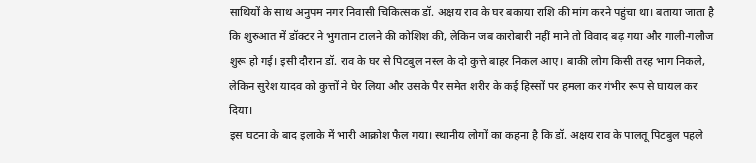साथियों के साथ अनुपम नगर निवासी चिकित्सक डॉ. अक्षय राव के घर बकाया राशि की मांग करने पहुंचा था। बताया जाता है कि शुरुआत में डॉक्टर ने भुगतान टालने की कोशिश की, लेकिन जब कारोबारी नहीं माने तो विवाद बढ़ गया और गाली-गलौज शुरू हो गई। इसी दौरान डॉ. राव के घर से पिटबुल नस्ल के दो कुत्ते बाहर निकल आए। बाकी लोग किसी तरह भाग निकले, लेकिन सुरेश यादव को कुत्तों ने घेर लिया और उसके पैर समेत शरीर के कई हिस्सों पर हमला कर गंभीर रूप से घायल कर दिया।
इस घटना के बाद इलाके में भारी आक्रोश फैल गया। स्थानीय लोगों का कहना है कि डॉ. अक्षय राव के पालतू पिटबुल पहले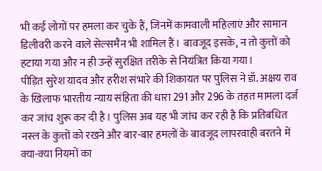भी कई लोगों पर हमला कर चुके हैं, जिनमें कामवाली महिलाएं और सामान डिलीवरी करने वाले सेल्समैन भी शामिल हैं। बावजूद इसके, न तो कुत्तों को हटाया गया और न ही उन्हें सुरक्षित तरीके से नियंत्रित किया गया।
पीड़ित सुरेश यादव और हरीश संभारे की शिकायत पर पुलिस ने डॉ. अक्षय राव के खिलाफ भारतीय न्याय संहिता की धारा 291 और 296 के तहत मामला दर्ज कर जांच शुरू कर दी है। पुलिस अब यह भी जांच कर रही है कि प्रतिबंधित नस्ल के कुत्तों को रखने और बार-बार हमलों के बावजूद लापरवाही बरतने में क्या-क्या नियमों का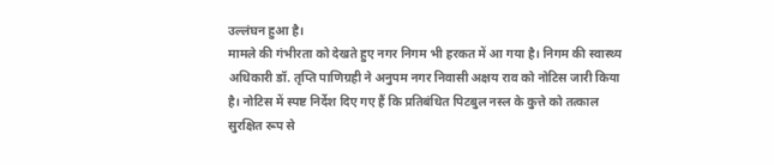उल्लंघन हुआ है।
मामले की गंभीरता को देखते हुए नगर निगम भी हरकत में आ गया है। निगम की स्वास्थ्य अधिकारी डॉ. तृप्ति पाणिग्रही ने अनुपम नगर निवासी अक्षय राव को नोटिस जारी किया है। नोटिस में स्पष्ट निर्देश दिए गए हैं कि प्रतिबंधित पिटबुल नस्ल के कुत्ते को तत्काल सुरक्षित रूप से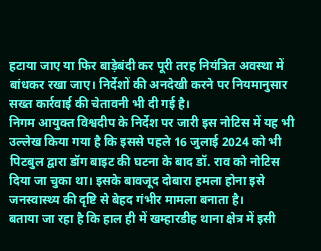हटाया जाए या फिर बाड़ेबंदी कर पूरी तरह नियंत्रित अवस्था में बांधकर रखा जाए। निर्देशों की अनदेखी करने पर नियमानुसार सख्त कार्रवाई की चेतावनी भी दी गई है।
निगम आयुक्त विश्वदीप के निर्देश पर जारी इस नोटिस में यह भी उल्लेख किया गया है कि इससे पहले 16 जुलाई 2024 को भी पिटबुल द्वारा डॉग बाइट की घटना के बाद डॉ. राव को नोटिस दिया जा चुका था। इसके बावजूद दोबारा हमला होना इसे जनस्वास्थ्य की दृष्टि से बेहद गंभीर मामला बनाता है।
बताया जा रहा है कि हाल ही में खम्हारडीह थाना क्षेत्र में इसी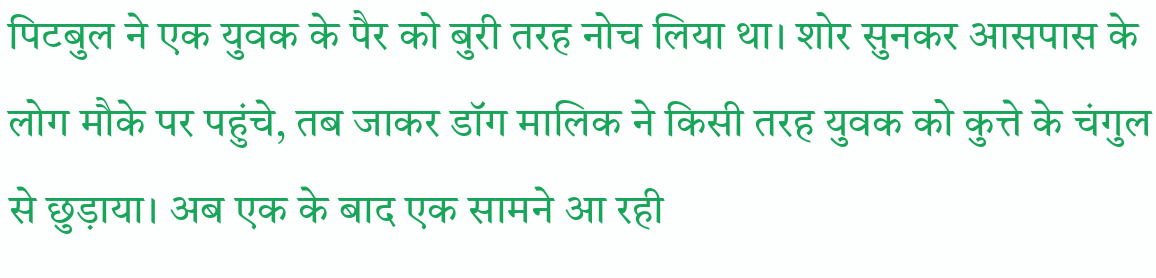पिटबुल ने एक युवक के पैर को बुरी तरह नोच लिया था। शोर सुनकर आसपास के लोग मौके पर पहुंचे, तब जाकर डॉग मालिक ने किसी तरह युवक को कुत्ते के चंगुल से छुड़ाया। अब एक के बाद एक सामने आ रही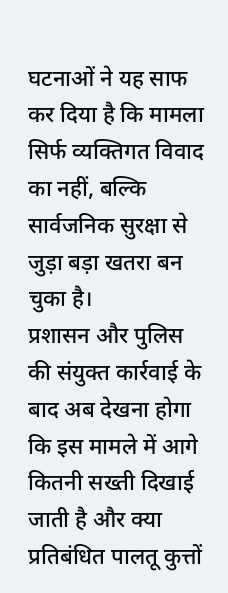घटनाओं ने यह साफ कर दिया है कि मामला सिर्फ व्यक्तिगत विवाद का नहीं, बल्कि सार्वजनिक सुरक्षा से जुड़ा बड़ा खतरा बन चुका है।
प्रशासन और पुलिस की संयुक्त कार्रवाई के बाद अब देखना होगा कि इस मामले में आगे कितनी सख्ती दिखाई जाती है और क्या प्रतिबंधित पालतू कुत्तों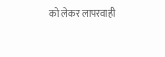को लेकर लापरवाही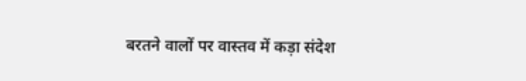बरतने वालों पर वास्तव में कड़ा संदेश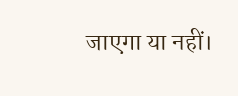जाएगा या नहीं।